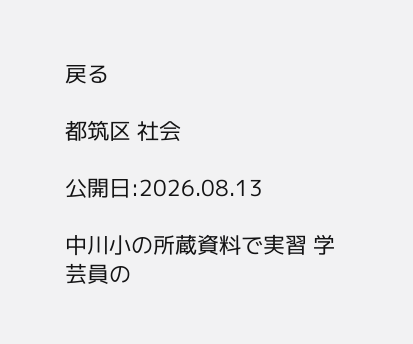戻る

都筑区 社会

公開日:2026.08.13

中川小の所蔵資料で実習 学芸員の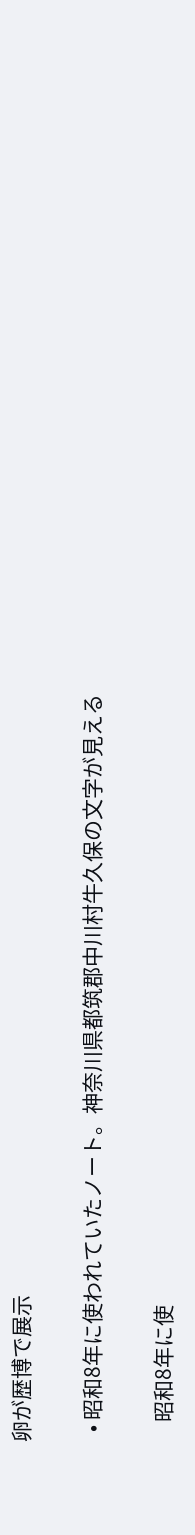卵が歴博で展示

  • 昭和8年に使われていたノート。神奈川県都筑郡中川村牛久保の文字が見える

    昭和8年に使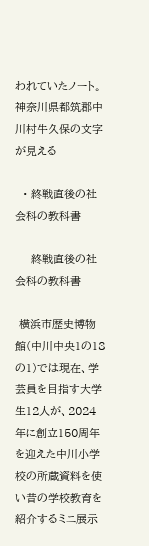われていたノート。神奈川県都筑郡中川村牛久保の文字が見える

  • 終戦直後の社会科の教科書

    終戦直後の社会科の教科書

 横浜市歴史博物館(中川中央1の18の1)では現在、学芸員を目指す大学生12人が、2024年に創立150周年を迎えた中川小学校の所蔵資料を使い昔の学校教育を紹介するミニ展示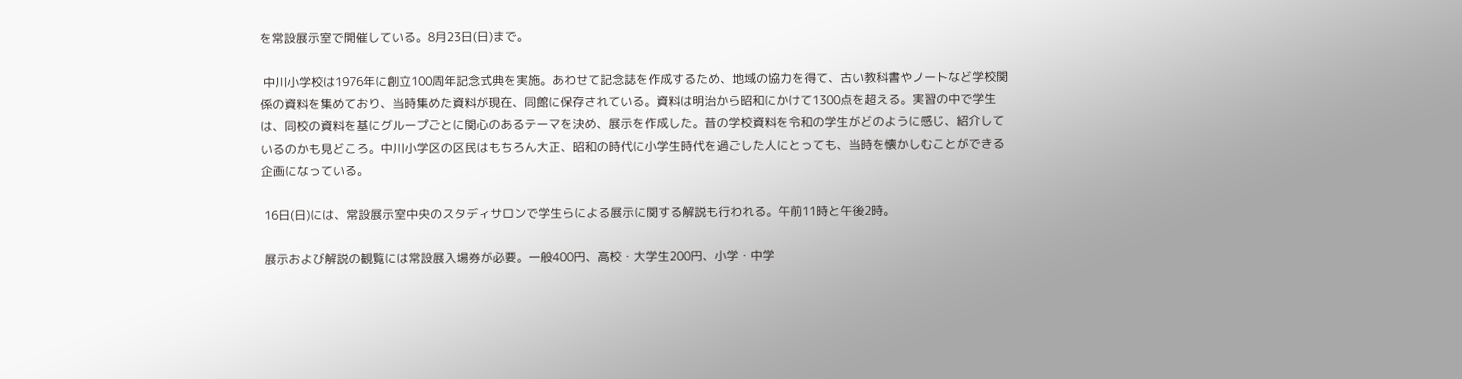を常設展示室で開催している。8月23日(日)まで。

 中川小学校は1976年に創立100周年記念式典を実施。あわせて記念誌を作成するため、地域の協力を得て、古い教科書やノートなど学校関係の資料を集めており、当時集めた資料が現在、同館に保存されている。資料は明治から昭和にかけて1300点を超える。実習の中で学生は、同校の資料を基にグループごとに関心のあるテーマを決め、展示を作成した。昔の学校資料を令和の学生がどのように感じ、紹介しているのかも見どころ。中川小学区の区民はもちろん大正、昭和の時代に小学生時代を過ごした人にとっても、当時を懐かしむことができる企画になっている。

 16日(日)には、常設展示室中央のスタディサロンで学生らによる展示に関する解説も行われる。午前11時と午後2時。

 展示および解説の観覧には常設展入場券が必要。一般400円、高校・大学生200円、小学・中学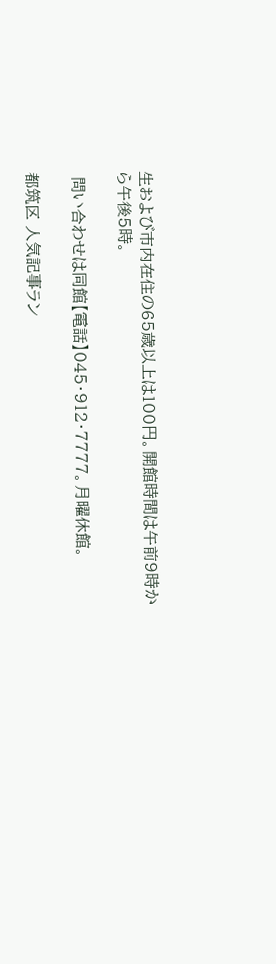生および市内在住の65歳以上は100円。開館時間は午前9時から午後5時。

 問い合わせは同館【電話】045・912・7777。月曜休館。

都筑区 人気記事ラン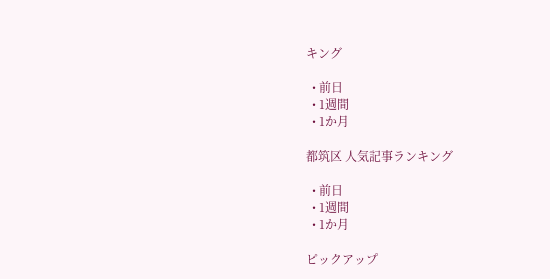キング

  • 前日
  • 1週間
  • 1か月

都筑区 人気記事ランキング

  • 前日
  • 1週間
  • 1か月

ピックアップ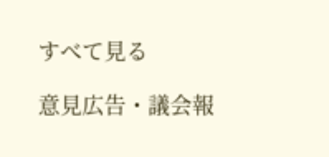すべて見る

意見広告・議会報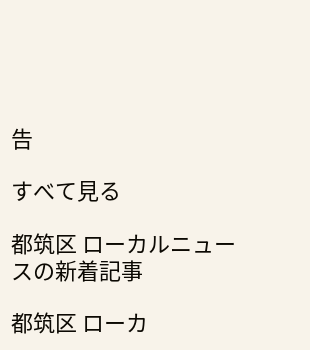告

すべて見る

都筑区 ローカルニュースの新着記事

都筑区 ローカ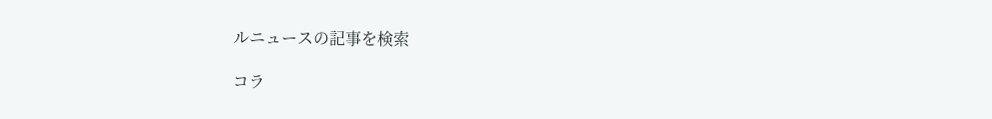ルニュースの記事を検索

コラ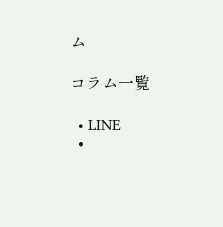ム

コラム一覧

  • LINE
  •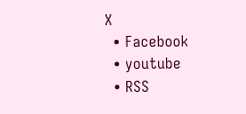X
  • Facebook
  • youtube
  • RSS